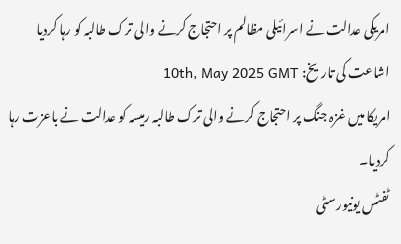امریکی عدالت نے اسرائیلی مظالم پر احتجاج کرنے والی ترک طالبہ کو رہا کردیا
اشاعت کی تاریخ: 10th, May 2025 GMT
امریکا میں غزہ جنگ پر احتجاج کرنے والی ترک طالبہ رمیسہ کو عدالت نے باعزت رہا کردیا۔
ٹفٹس یونیورسٹی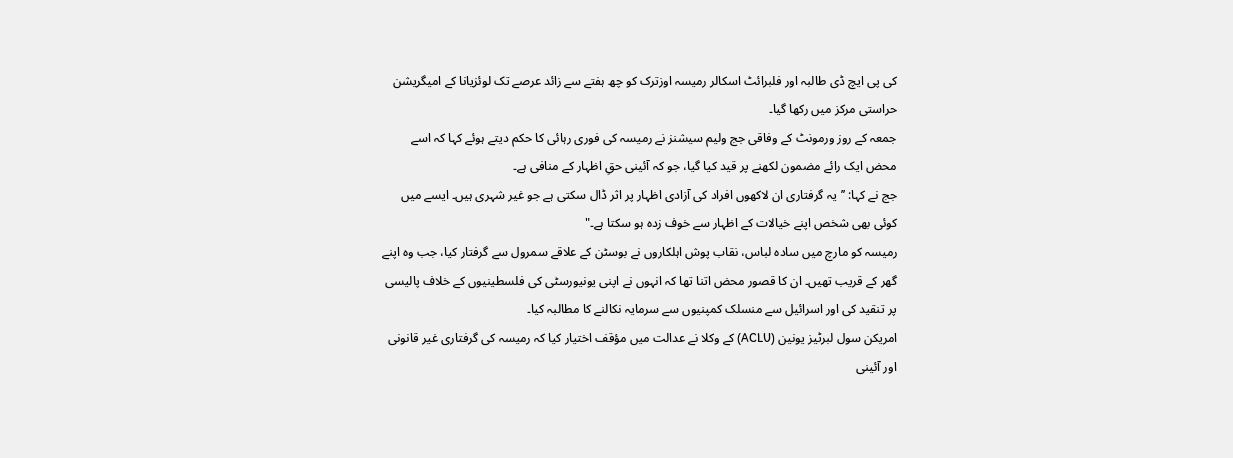کی پی ایچ ڈی طالبہ اور فلبرائٹ اسکالر رمیسہ اوزترک کو چھ ہفتے سے زائد عرصے تک لوئزیانا کے امیگریشن حراستی مرکز میں رکھا گیا۔
جمعہ کے روز ورمونٹ کے وفاقی جج ولیم سیشنز نے رمیسہ کی فوری رہائی کا حکم دیتے ہوئے کہا کہ اسے محض ایک رائے مضمون لکھنے پر قید کیا گیا، جو کہ آئینی حقِ اظہار کے منافی ہے۔
جج نے کہا: ’’یہ گرفتاری ان لاکھوں افراد کی آزادی اظہار پر اثر ڈال سکتی ہے جو غیر شہری ہیں۔ ایسے میں کوئی بھی شخص اپنے خیالات کے اظہار سے خوف زدہ ہو سکتا ہے۔"
رمیسہ کو مارچ میں سادہ لباس، نقاب پوش اہلکاروں نے بوسٹن کے علاقے سمرول سے گرفتار کیا، جب وہ اپنے گھر کے قریب تھیں۔ ان کا قصور محض اتنا تھا کہ انہوں نے اپنی یونیورسٹی کی فلسطینیوں کے خلاف پالیسی پر تنقید کی اور اسرائیل سے منسلک کمپنیوں سے سرمایہ نکالنے کا مطالبہ کیا۔
امریکن سول لبرٹیز یونین (ACLU) کے وکلا نے عدالت میں مؤقف اختیار کیا کہ رمیسہ کی گرفتاری غیر قانونی اور آئینی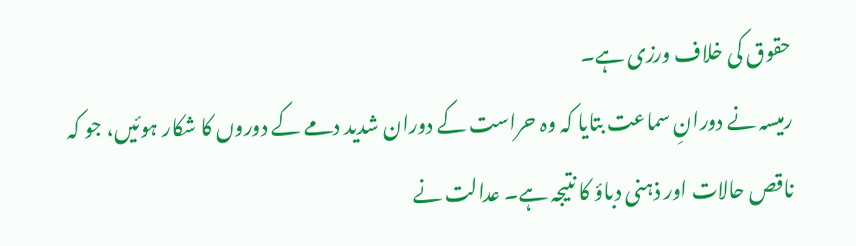حقوق کی خلاف ورزی ہے۔
رمیسہ نے دورانِ سماعت بتایا کہ وہ حراست کے دوران شدید دمے کے دوروں کا شکار ہوئیں، جو کہ ناقص حالات اور ذہنی دباؤ کا نتیجہ ہے۔ عدالت نے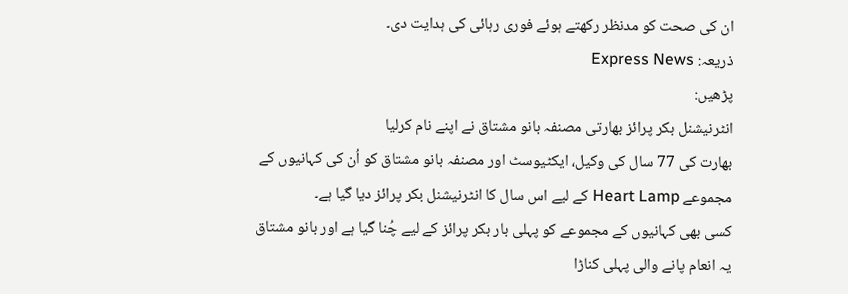ان کی صحت کو مدنظر رکھتے ہوئے فوری رہائی کی ہدایت دی۔
ذریعہ: Express News
پڑھیں:
انٹرنیشنل بکر پرائز بھارتی مصنفہ بانو مشتاق نے اپنے نام کرلیا
بھارت کی 77 سال کی وکیل، ایکٹیوسٹ اور مصنفہ بانو مشتاق کو اُن کی کہانیوں کے مجموعے Heart Lamp کے لیے اس سال کا انٹرنیشنل بکر پرائز دیا گیا ہے۔
کسی بھی کہانیوں کے مجموعے کو پہلی بار بکر پرائز کے لیے چُنا گیا ہے اور بانو مشتاق یہ انعام پانے والی پہلی کناڑا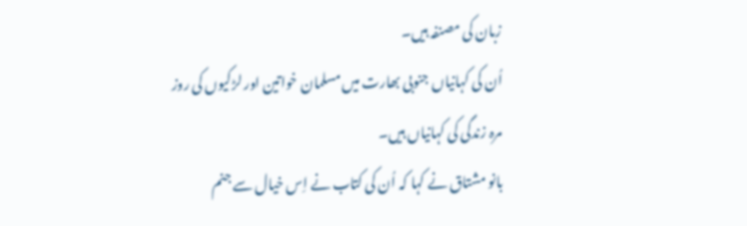زبان کی مصنفہ ہیں۔
اُن کی کہانیاں جنوبی بھارت میں مسلمان خواتین اور لڑکیوں کی روز مرہ زندگی کی کہانیاں ہیں۔
بانو مشتاق نے کہا کہ اُن کی کتاب نے اِس خیال سے جنم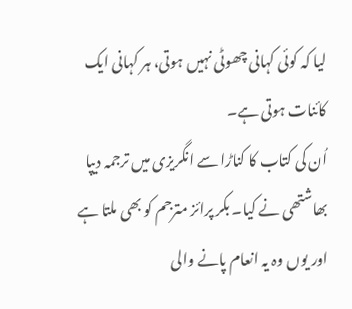لیا کہ کوئی کہانی چھوٹی نہیں ہوتی، ہر کہانی ایک کائنات ہوتی ہے۔
اُن کی کتاب کا کناڑا سے انگریزی میں ترجمہ دیپا بھاشتھی نے کیا۔ بکر پرائز مترجم کو بھی ملتا ہے اور یوں وہ یہ انعام پانے والی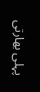پہلی بھارتی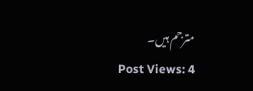مترجم ہیں۔
Post Views: 4